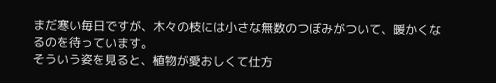まだ寒い毎日ですが、木々の枝には小さな無数のつぼみがついて、暖かくなるのを待っています。
そういう姿を見ると、植物が愛おしくて仕方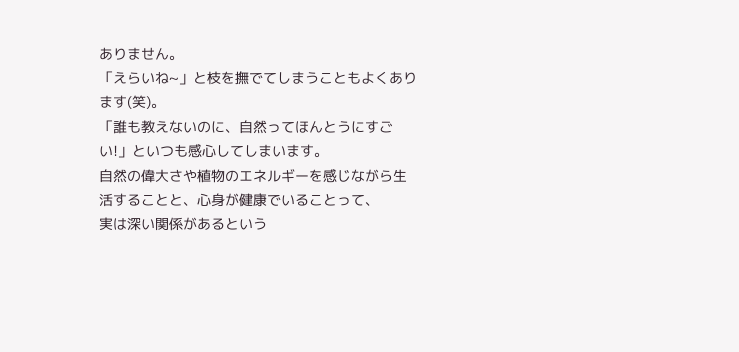ありません。
「えらいね~」と枝を撫でてしまうこともよくあります(笑)。
「誰も教えないのに、自然ってほんとうにすごい!」といつも感心してしまいます。
自然の偉大さや植物のエネルギーを感じながら生活することと、心身が健康でいることって、
実は深い関係があるという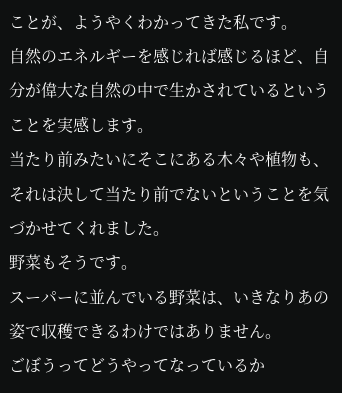ことが、ようやくわかってきた私です。
自然のエネルギーを感じれば感じるほど、自分が偉大な自然の中で生かされているということを実感します。
当たり前みたいにそこにある木々や植物も、それは決して当たり前でないということを気づかせてくれました。
野菜もそうです。
スーパーに並んでいる野菜は、いきなりあの姿で収穫できるわけではありません。
ごぼうってどうやってなっているか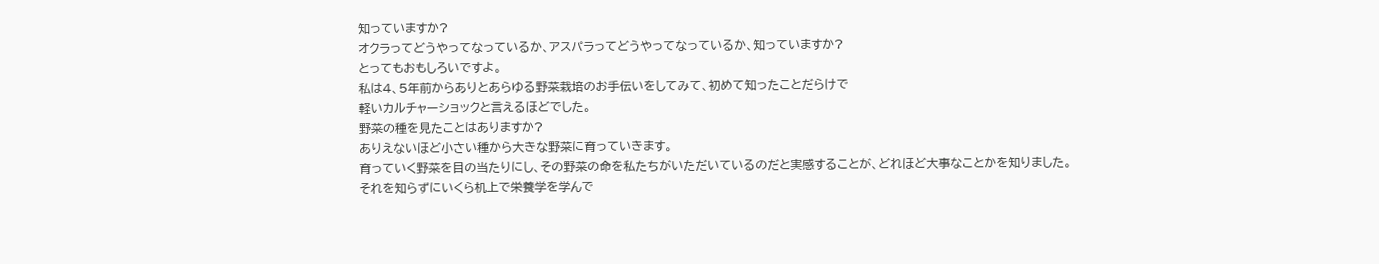知っていますか?
オクラってどうやってなっているか、アスパラってどうやってなっているか、知っていますか?
とってもおもしろいですよ。
私は4、5年前からありとあらゆる野菜栽培のお手伝いをしてみて、初めて知ったことだらけで
軽いカルチャーショックと言えるほどでした。
野菜の種を見たことはありますか?
ありえないほど小さい種から大きな野菜に育っていきます。
育っていく野菜を目の当たりにし、その野菜の命を私たちがいただいているのだと実感することが、どれほど大事なことかを知りました。
それを知らずにいくら机上で栄養学を学んで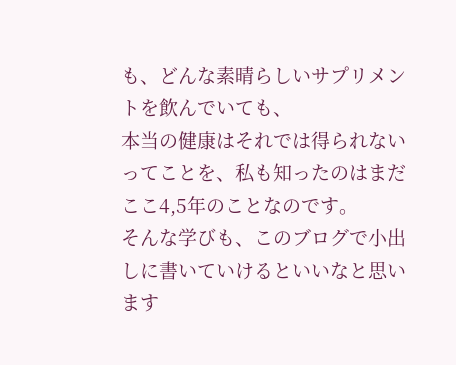も、どんな素晴らしいサプリメントを飲んでいても、
本当の健康はそれでは得られないってことを、私も知ったのはまだここ4,5年のことなのです。
そんな学びも、このブログで小出しに書いていけるといいなと思います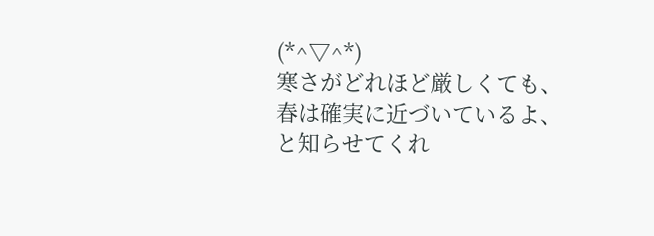(*^▽^*)
寒さがどれほど厳しくても、春は確実に近づいているよ、と知らせてくれ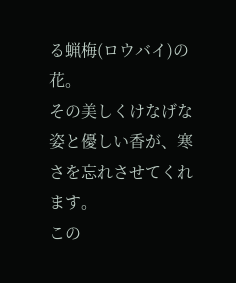る蝋梅(ロウバイ)の花。
その美しくけなげな姿と優しい香が、寒さを忘れさせてくれます。
この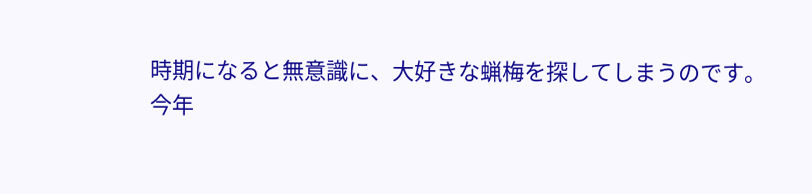時期になると無意識に、大好きな蝋梅を探してしまうのです。
今年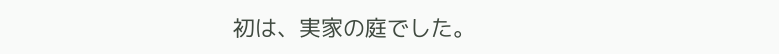初は、実家の庭でした。